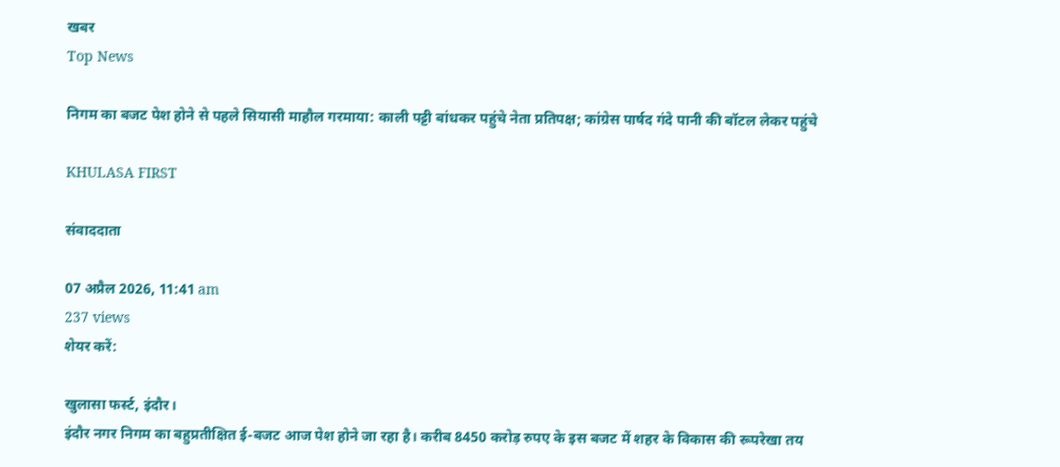खबर
Top News

निगम का बजट पेश होने से पहले सियासी माहौल गरमाया: काली पट्टी बांधकर पहुंचे नेता प्रतिपक्ष; कांग्रेस पार्षद गंदे पानी की बॉटल लेकर पहुंचे

KHULASA FIRST

संवाददाता

07 अप्रैल 2026, 11:41 am
237 views
शेयर करें:

खुलासा फर्स्ट, इंदौर।
इंदौर नगर निगम का बहुप्रतीक्षित ई-बजट आज पेश होने जा रहा है। करीब 8450 करोड़ रुपए के इस बजट में शहर के विकास की रूपरेखा तय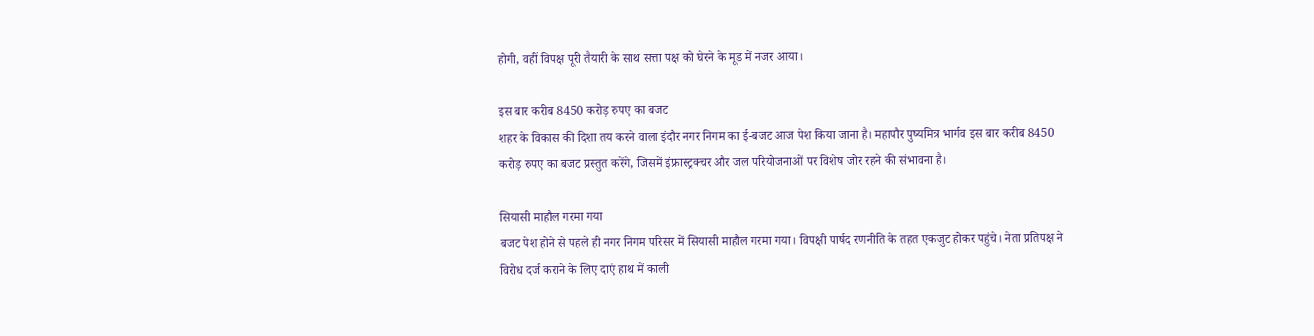होगी, वहीं विपक्ष पूरी तैयारी के साथ सत्ता पक्ष को घेरने के मूड में नजर आया।

इस बार करीब 8450 करोड़ रुपए का बजट
शहर के विकास की दिशा तय करने वाला इंदौर नगर निगम का ई-बजट आज पेश किया जाना है। महापौर पुष्यमित्र भार्गव इस बार करीब 8450 करोड़ रुपए का बजट प्रस्तुत करेंगे, जिसमें इंफ्रास्ट्रक्चर और जल परियोजनाओं पर विशेष जोर रहने की संभावना है।

सियासी माहौल गरमा गया
बजट पेश होने से पहले ही नगर निगम परिसर में सियासी माहौल गरमा गया। विपक्षी पार्षद रणनीति के तहत एकजुट होकर पहुंचे। नेता प्रतिपक्ष ने विरोध दर्ज कराने के लिए दाएं हाथ में काली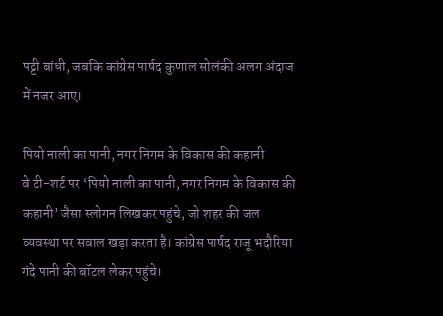पट्टी बांधी, जबकि कांग्रेस पार्षद कुणाल सोलंकी अलग अंदाज में नजर आए।

पियो नाली का पानी, नगर निगम के विकास की कहानी
वे टी-शर्ट पर ‘पियो नाली का पानी, नगर निगम के विकास की कहानी’ जैसा स्लोगन लिखकर पहुंचे, जो शहर की जल व्यवस्था पर सवाल खड़ा करता है। कांग्रेस पार्षद राजू भदौरिया गंदे पानी की बॉटल लेकर पहुंचे।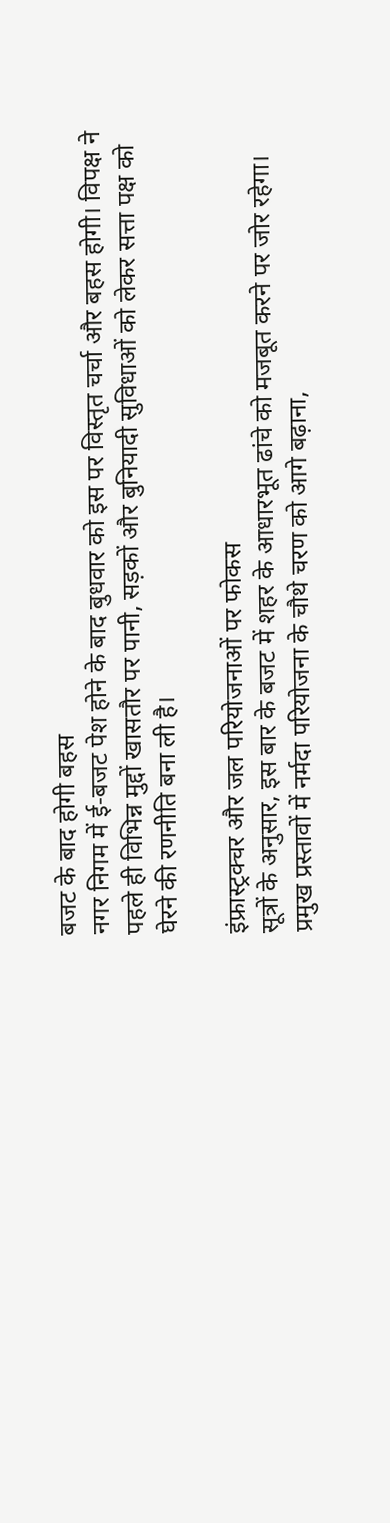बजट के बाद होगी बहस
नगर निगम में ई-बजट पेश होने के बाद बुधवार को इस पर विस्तृत चर्चा और बहस होगी। विपक्ष ने पहले ही विभिन्न मुद्दों खासतौर पर पानी, सड़कों और बुनियादी सुविधाओं को लेकर सत्ता पक्ष को घेरने की रणनीति बना ली है।

इंफ्रास्ट्रक्चर और जल परियोजनाओं पर फोकस
सूत्रों के अनुसार, इस बार के बजट में शहर के आधारभूत ढांचे को मजबूत करने पर जोर रहेगा। प्रमुख प्रस्तावों में नर्मदा परियोजना के चौथे चरण को आगे बढ़ाना,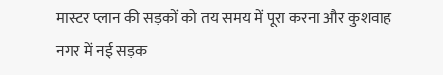मास्टर प्लान की सड़कों को तय समय में पूरा करना और कुशवाह नगर में नई सड़क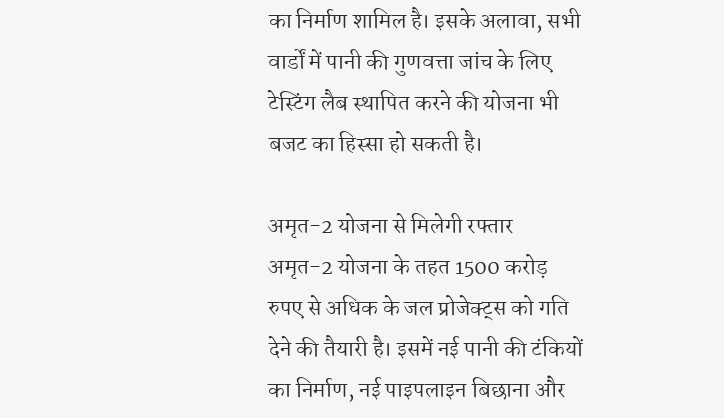का निर्माण शामिल है। इसके अलावा, सभी वार्डों में पानी की गुणवत्ता जांच के लिए टेस्टिंग लैब स्थापित करने की योजना भी बजट का हिस्सा हो सकती है।

अमृत-2 योजना से मिलेगी रफ्तार
अमृत-2 योजना के तहत 1500 करोड़ रुपए से अधिक के जल प्रोजेक्ट्स को गति देने की तैयारी है। इसमें नई पानी की टंकियों का निर्माण, नई पाइपलाइन बिछाना और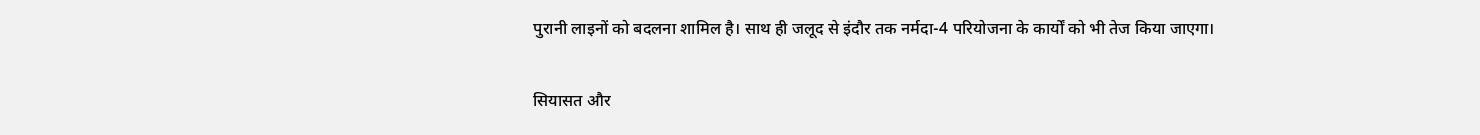पुरानी लाइनों को बदलना शामिल है। साथ ही जलूद से इंदौर तक नर्मदा-4 परियोजना के कार्यों को भी तेज किया जाएगा।

सियासत और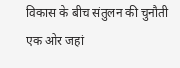विकास के बीच संतुलन की चुनौती
एक ओर जहां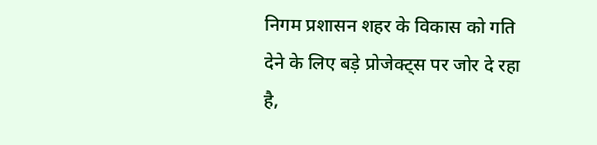निगम प्रशासन शहर के विकास को गति देने के लिए बड़े प्रोजेक्ट्स पर जोर दे रहा है,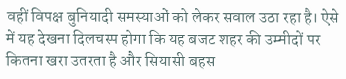वहीं विपक्ष बुनियादी समस्याओं को लेकर सवाल उठा रहा है। ऐसे में यह देखना दिलचस्प होगा कि यह बजट शहर की उम्मीदों पर कितना खरा उतरता है और सियासी बहस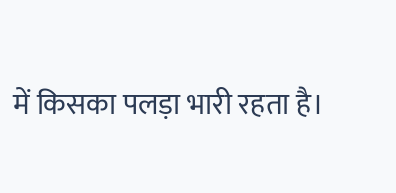में किसका पलड़ा भारी रहता है।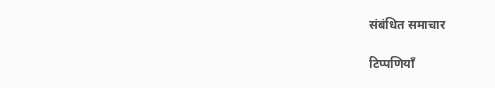संबंधित समाचार

टिप्पणियाँ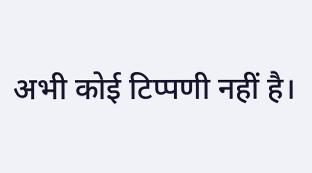अभी कोई टिप्पणी नहीं है।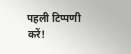पहली टिप्पणी करें!